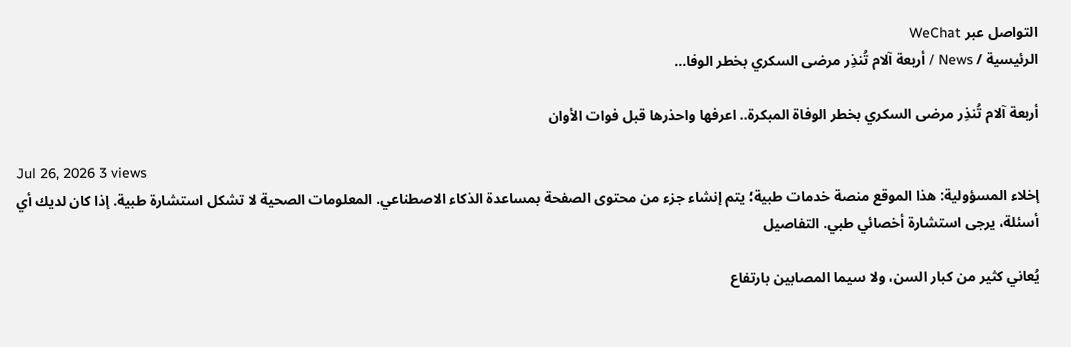التواصل عبر WeChat
الرئيسية / News / أربعة آلام تُنذِر مرضى السكري بخطر الوفا...

أربعة آلام تُنذِر مرضى السكري بخطر الوفاة المبكرة.. اعرفها واحذرها قبل فوات الأوان

Jul 26, 2026 3 views
إخلاء المسؤولية: هذا الموقع منصة خدمات طبية؛ يتم إنشاء جزء من محتوى الصفحة بمساعدة الذكاء الاصطناعي. المعلومات الصحية لا تشكل استشارة طبية. إذا كان لديك أي أسئلة، يرجى استشارة أخصائي طبي. التفاصيل

يُعاني كثير من كبار السن، ولا سيما المصابين بارتفاع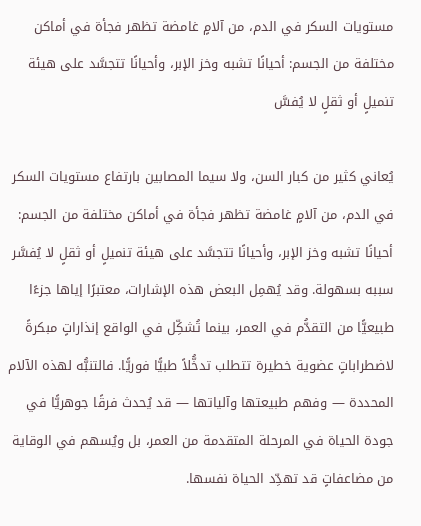مستويات السكر في الدم، من آلامٍ غامضة تظهر فجأة في أماكن مختلفة من الجسم: أحيانًا تشبه وخز الإبر، وأحيانًا تتجسَّد على هيئة تنميلٍ أو ثقلٍ لا يُفسَّ

يُعاني كثير من كبار السن، ولا سيما المصابين بارتفاع مستويات السكر في الدم، من آلامٍ غامضة تظهر فجأة في أماكن مختلفة من الجسم: أحيانًا تشبه وخز الإبر، وأحيانًا تتجسَّد على هيئة تنميلٍ أو ثقلٍ لا يُفسَّر سببه بسهولة. وقد يُهمِل البعض هذه الإشارات، معتبرًا إياها جزءًا طبيعيًّا من التقدُّم في العمر، بينما تُشكِّل في الواقع إنذاراتٍ مبكرةً لاضطراباتٍ عضوية خطيرة تتطلب تدخُّلاً طبيًّا فوريًّا. فالتنبُّه لهذه الآلام المحددة — وفهم طبيعتها وآلياتها — قد يُحدث فرقًا جوهريًّا في جودة الحياة في المرحلة المتقدمة من العمر، بل ويُسهم في الوقاية من مضاعفاتٍ قد تهدِّد الحياة نفسها.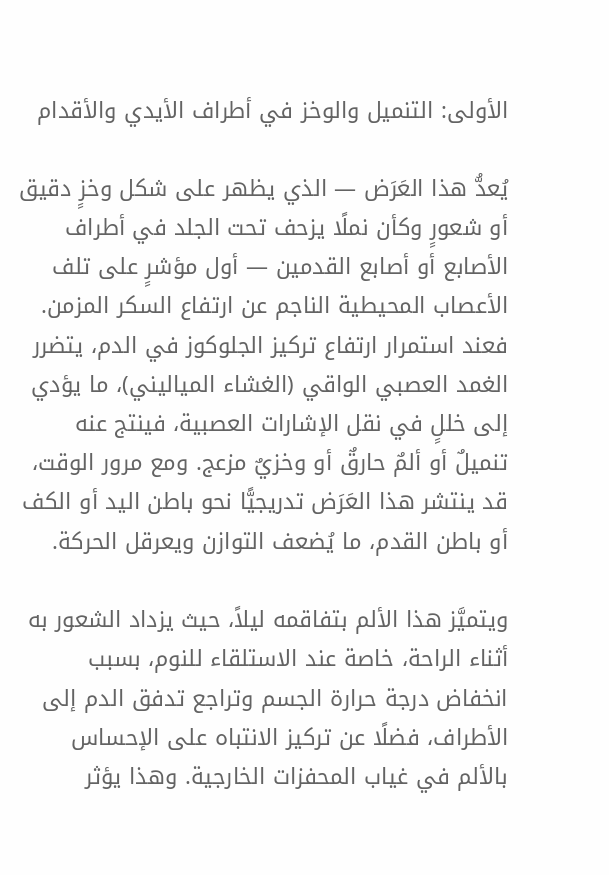الأولى: التنميل والوخز في أطراف الأيدي والأقدام

يُعدُّ هذا العَرَض — الذي يظهر على شكل وخزٍ دقيق أو شعورٍ وكأن نملًا يزحف تحت الجلد في أطراف الأصابع أو أصابع القدمين — أول مؤشرٍ على تلف الأعصاب المحيطية الناجم عن ارتفاع السكر المزمن. فعند استمرار ارتفاع تركيز الجلوكوز في الدم، يتضرر الغمد العصبي الواقي (الغشاء المياليني)، ما يؤدي إلى خللٍ في نقل الإشارات العصبية، فينتج عنه تنميلٌ أو ألمٌ حارقٌ أو وخزيٌ مزعج. ومع مرور الوقت، قد ينتشر هذا العَرَض تدريجيًّا نحو باطن اليد أو الكف أو باطن القدم، ما يُضعف التوازن ويعرقل الحركة.

ويتميَّز هذا الألم بتفاقمه ليلاً، حيث يزداد الشعور به أثناء الراحة، خاصة عند الاستلقاء للنوم، بسبب انخفاض درجة حرارة الجسم وتراجع تدفق الدم إلى الأطراف، فضلًا عن تركيز الانتباه على الإحساس بالألم في غياب المحفزات الخارجية. وهذا يؤثر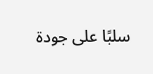سلبًا على جودة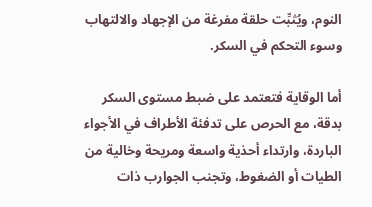النوم، ويُثبِّت حلقة مفرغة من الإجهاد والالتهاب وسوء التحكم في السكر.

أما الوقاية فتعتمد على ضبط مستوى السكر بدقة، مع الحرص على تدفئة الأطراف في الأجواء الباردة، وارتداء أحذية واسعة ومريحة وخالية من الطيات أو الضغوط، وتجنب الجوارب ذات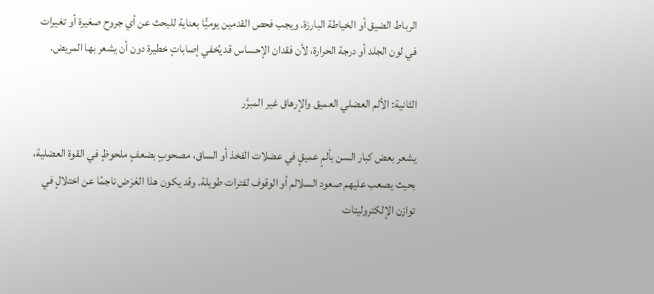الرباط الضيق أو الخياطة البارزة. ويجب فحص القدمين يوميًّا بعناية للبحث عن أي جروح صغيرة أو تغيرات في لون الجلد أو درجة الحرارة، لأن فقدان الإحساس قد يُخفي إصاباتٍ خطيرة دون أن يشعر بها المريض.

الثانية: الألم العضلي العميق والإرهاق غير المبرَّر

يشعر بعض كبار السن بألمٍ عميقٍ في عضلات الفخذ أو الساق، مصحوبٍ بضعفٍ ملحوظٍ في القوة العضلية، بحيث يصعب عليهم صعود السلالم أو الوقوف لفترات طويلة. وقد يكون هذا العَرَض ناجمًا عن اختلالٍ في توازن الإلكتروليتات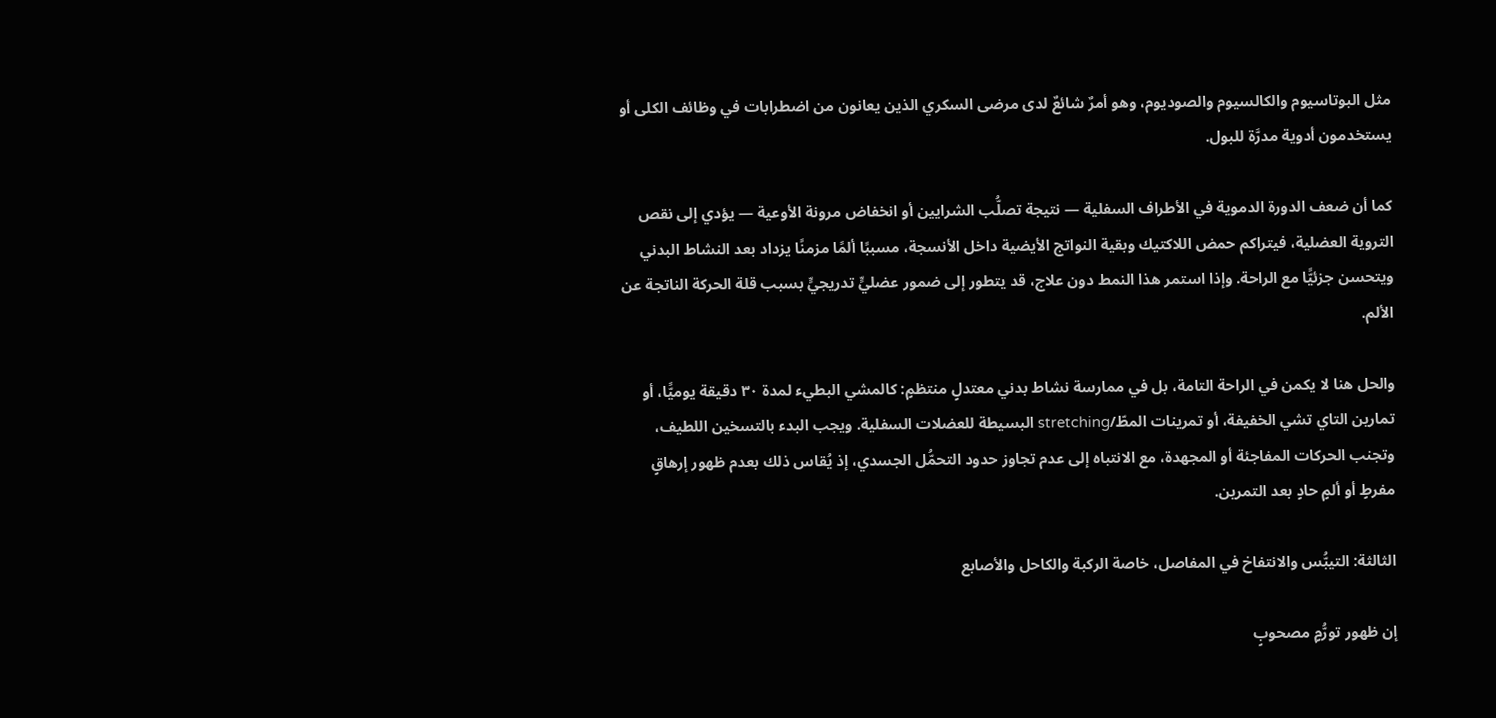مثل البوتاسيوم والكالسيوم والصوديوم، وهو أمرٌ شائعٌ لدى مرضى السكري الذين يعانون من اضطرابات في وظائف الكلى أو يستخدمون أدوية مدرَّة للبول.

كما أن ضعف الدورة الدموية في الأطراف السفلية — نتيجة تصلُّب الشرايين أو انخفاض مرونة الأوعية — يؤدي إلى نقص التروية العضلية، فيتراكم حمض اللاكتيك وبقية النواتج الأيضية داخل الأنسجة، مسببًا ألمًا مزمنًا يزداد بعد النشاط البدني ويتحسن جزئيًّا مع الراحة. وإذا استمر هذا النمط دون علاج، قد يتطور إلى ضمور عضليٍّ تدريجيٍّ بسبب قلة الحركة الناتجة عن الألم.

والحل هنا لا يكمن في الراحة التامة، بل في ممارسة نشاط بدني معتدلٍ منتظمٍ: كالمشي البطيء لمدة ٣٠ دقيقة يوميًّا، أو تمارين التاي تشي الخفيفة، أو تمرينات المطّ/stretching البسيطة للعضلات السفلية. ويجب البدء بالتسخين اللطيف، وتجنب الحركات المفاجئة أو المجهدة، مع الانتباه إلى عدم تجاوز حدود التحمُّل الجسدي، إذ يُقاس ذلك بعدم ظهور إرهاقٍ مفرطٍ أو ألمٍ حادٍ بعد التمرين.

الثالثة: التيبُّس والانتفاخ في المفاصل، خاصة الركبة والكاحل والأصابع

إن ظهور تورُّمٍ مصحوبٍ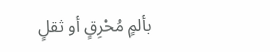بألمٍ مُحْرِقٍ أو ثقلٍ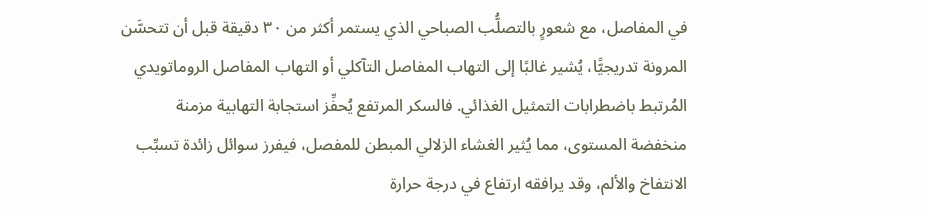في المفاصل، مع شعورٍ بالتصلُّب الصباحي الذي يستمر أكثر من ٣٠ دقيقة قبل أن تتحسَّن المرونة تدريجيًّا، يُشير غالبًا إلى التهاب المفاصل التآكلي أو التهاب المفاصل الروماتويدي المُرتبط باضطرابات التمثيل الغذائي. فالسكر المرتفع يُحفِّز استجابة التهابية مزمنة منخفضة المستوى، مما يُثير الغشاء الزلالي المبطن للمفصل، فيفرز سوائل زائدة تسبِّب الانتفاخ والألم، وقد يرافقه ارتفاع في درجة حرارة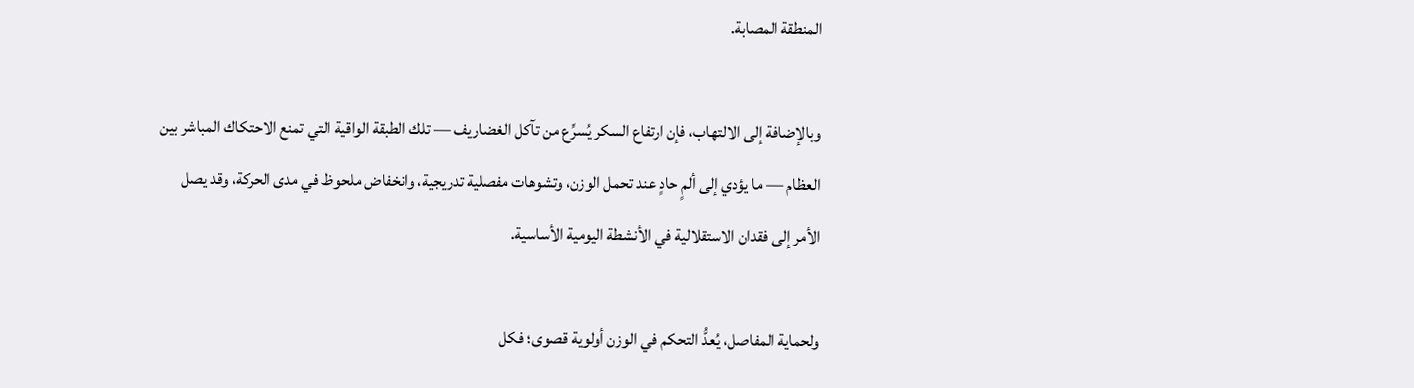المنطقة المصابة.

وبالإضافة إلى الالتهاب، فإن ارتفاع السكر يُسرِّع من تآكل الغضاريف — تلك الطبقة الواقية التي تمنع الاحتكاك المباشر بين العظام — ما يؤدي إلى ألمٍ حادٍ عند تحمل الوزن، وتشوهات مفصلية تدريجية، وانخفاض ملحوظ في مدى الحركة، وقد يصل الأمر إلى فقدان الاستقلالية في الأنشطة اليومية الأساسية.

ولحماية المفاصل، يُعدُّ التحكم في الوزن أولوية قصوى؛ فكل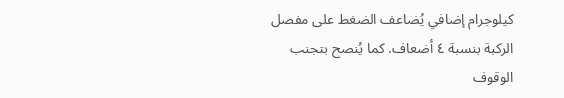كيلوجرام إضافي يُضاعف الضغط على مفصل الركبة بنسبة ٤ أضعاف. كما يُنصح بتجنب الوقوف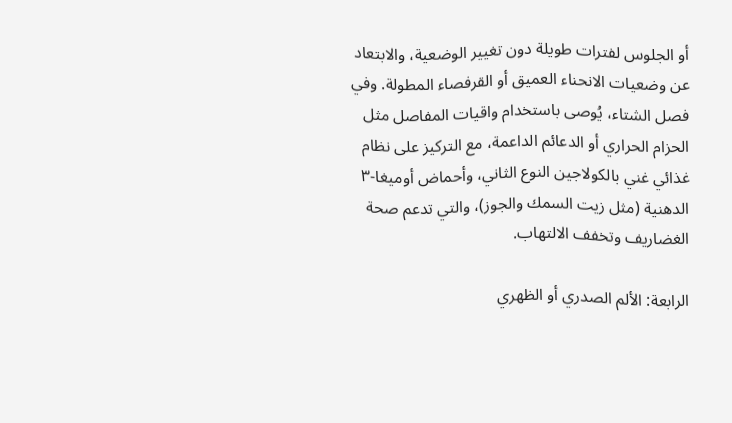أو الجلوس لفترات طويلة دون تغيير الوضعية، والابتعاد عن وضعيات الانحناء العميق أو القرفصاء المطولة. وفي فصل الشتاء، يُوصى باستخدام واقيات المفاصل مثل الحزام الحراري أو الدعائم الداعمة، مع التركيز على نظام غذائي غني بالكولاجين النوع الثاني، وأحماض أوميغا-٣ الدهنية (مثل زيت السمك والجوز)، والتي تدعم صحة الغضاريف وتخفف الالتهاب.

الرابعة: الألم الصدري أو الظهري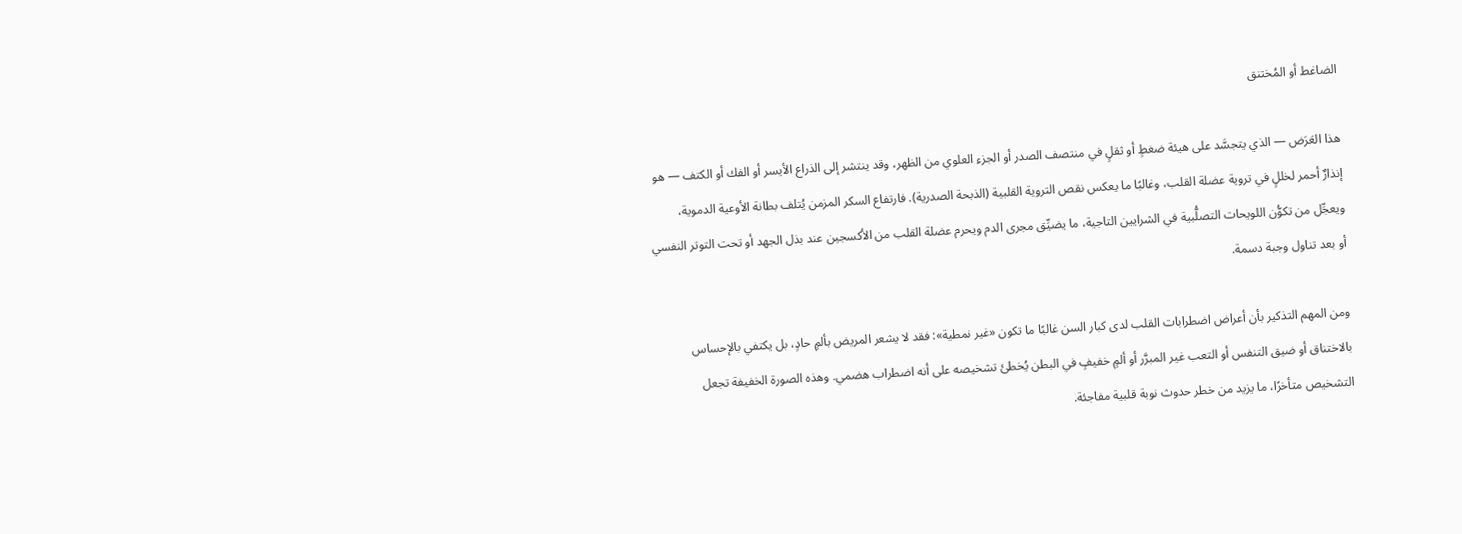الضاغط أو المُختنق

هذا العَرَض — الذي يتجسَّد على هيئة ضغطٍ أو ثقلٍ في منتصف الصدر أو الجزء العلوي من الظهر، وقد ينتشر إلى الذراع الأيسر أو الفك أو الكتف — هو إنذارٌ أحمر لخللٍ في تروية عضلة القلب، وغالبًا ما يعكس نقص التروية القلبية (الذبحة الصدرية). فارتفاع السكر المزمن يُتلف بطانة الأوعية الدموية، ويعجِّل من تكوُّن اللويحات التصلُّبية في الشرايين التاجية، ما يضيِّق مجرى الدم ويحرم عضلة القلب من الأكسجين عند بذل الجهد أو تحت التوتر النفسي أو بعد تناول وجبة دسمة.

ومن المهم التذكير بأن أعراض اضطرابات القلب لدى كبار السن غالبًا ما تكون «غير نمطية»: فقد لا يشعر المريض بألمٍ حادٍ، بل يكتفي بالإحساس بالاختناق أو ضيق التنفس أو التعب غير المبرَّر أو ألمٍ خفيفٍ في البطن يُخطئ تشخيصه على أنه اضطراب هضمي. وهذه الصورة الخفيفة تجعل التشخيص متأخرًا، ما يزيد من خطر حدوث نوبة قلبية مفاجئة.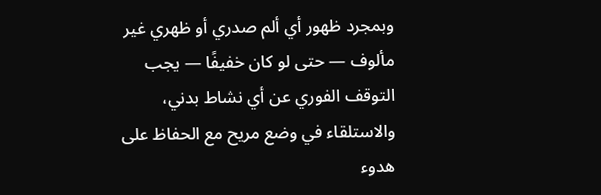وبمجرد ظهور أي ألم صدري أو ظهري غير مألوف — حتى لو كان خفيفًا — يجب التوقف الفوري عن أي نشاط بدني، والاستلقاء في وضع مريح مع الحفاظ على هدوء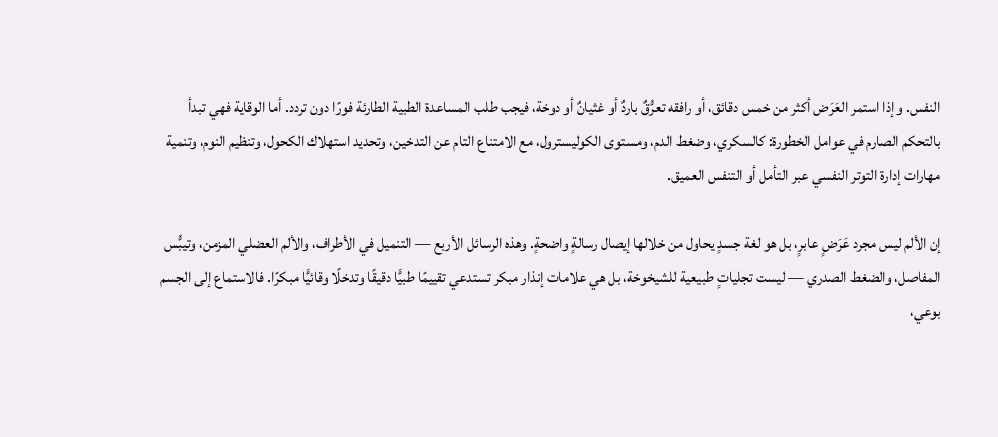النفس. وإذا استمر العَرَض أكثر من خمس دقائق، أو رافقه تعرُّقٌ باردٌ أو غثيانٌ أو دوخة، فيجب طلب المساعدة الطبية الطارئة فورًا دون تردد. أما الوقاية فهي تبدأ بالتحكم الصارم في عوامل الخطورة: كالسكري، وضغط الدم، ومستوى الكوليسترول، مع الامتناع التام عن التدخين، وتحديد استهلاك الكحول، وتنظيم النوم، وتنمية مهارات إدارة التوتر النفسي عبر التأمل أو التنفس العميق.

إن الألم ليس مجرد عَرَضٍ عابرٍ، بل هو لغة جسدٍ يحاول من خلالها إيصال رسالةٍ واضحةٍ. وهذه الرسائل الأربع — التنميل في الأطراف، والألم العضلي المزمن، وتيبُّس المفاصل، والضغط الصدري — ليست تجلياتٍ طبيعية للشيخوخة، بل هي علامات إنذار مبكر تستدعي تقييمًا طبيًّا دقيقًا وتدخلًا وقائيًّا مبكرًا. فالاستماع إلى الجسم بوعي،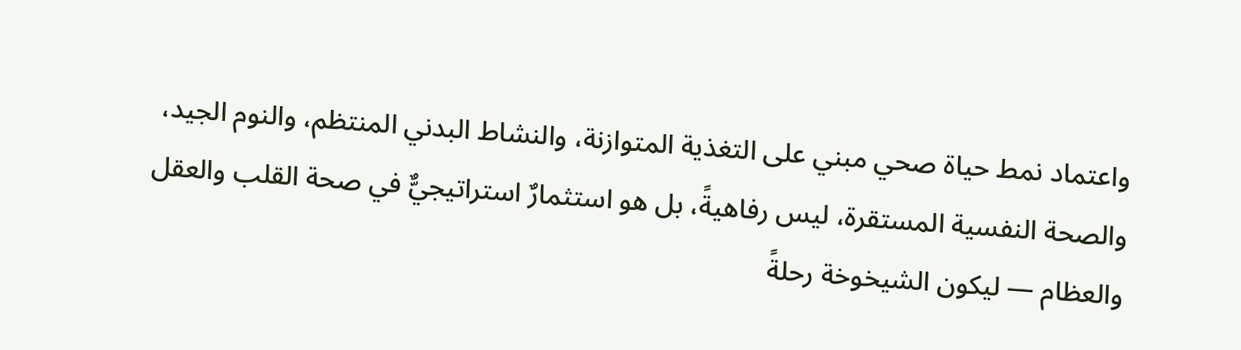واعتماد نمط حياة صحي مبني على التغذية المتوازنة، والنشاط البدني المنتظم، والنوم الجيد، والصحة النفسية المستقرة، ليس رفاهيةً، بل هو استثمارٌ استراتيجيٌّ في صحة القلب والعقل والعظام — ليكون الشيخوخة رحلةً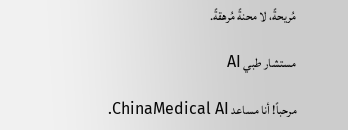مُريحةً، لا محنةً مُرهقةً.

مستشار طبي AI

مرحباً! أنا مساعد ChinaMedical AI.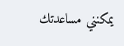يمكنني مساعدتك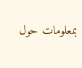بمعلومات حول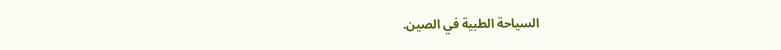السياحة الطبية في الصين.